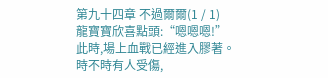第九十四章 不過爾爾(1 / 1)
龍寶寶欣喜點頭:“嗯嗯嗯!”
此時,場上血戰已經進入膠著。
時不時有人受傷,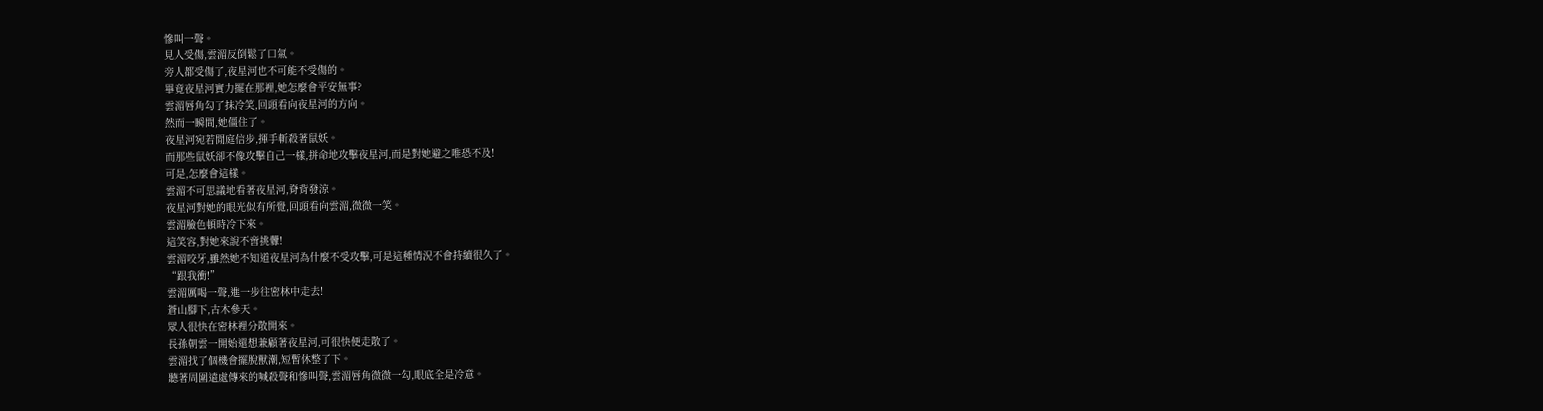慘叫一聲。
見人受傷,雲湄反倒鬆了口氣。
旁人都受傷了,夜星河也不可能不受傷的。
畢竟夜星河實力擺在那裡,她怎麼會平安無事?
雲湄唇角勾了抹冷笑,回頭看向夜星河的方向。
然而一瞬間,她僵住了。
夜星河宛若閒庭信步,揮手斬殺著鼠妖。
而那些鼠妖卻不像攻擊自己一樣,拼命地攻擊夜星河,而是對她避之唯恐不及!
可是,怎麼會這樣。
雲湄不可思議地看著夜星河,脊背發涼。
夜星河對她的眼光似有所覺,回頭看向雲湄,微微一笑。
雲湄臉色頓時冷下來。
這笑容,對她來說不啻挑釁!
雲湄咬牙,雖然她不知道夜星河為什麼不受攻擊,可是這種情況不會持續很久了。
“跟我衝!”
雲湄厲喝一聲,進一步往密林中走去!
蒼山腳下,古木參天。
眾人很快在密林裡分散開來。
長孫朝雲一開始還想兼顧著夜星河,可很快便走散了。
雲湄找了個機會擺脫獸潮,短暫休整了下。
聽著周圍遠處傳來的喊殺聲和慘叫聲,雲湄唇角微微一勾,眼底全是冷意。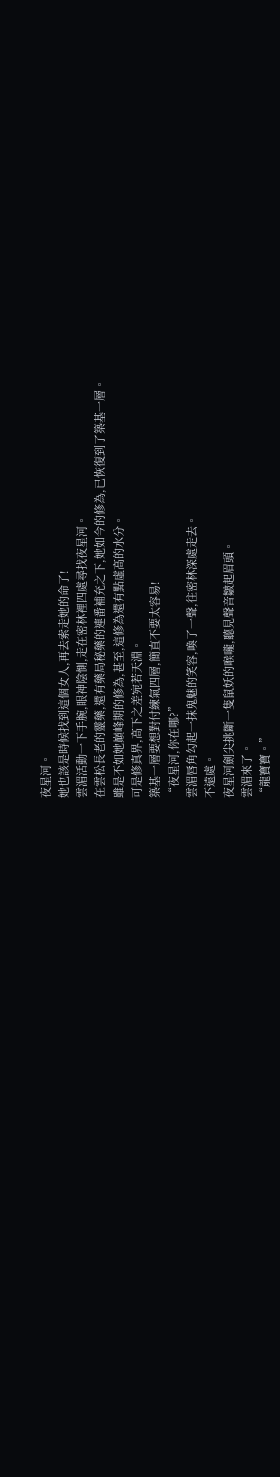夜星河。
她也該是時候找到這個女人,再去索走她的命了!
雲湄活動一下手腕,眼神陰惻,走在密林裡四處尋找夜星河。
在雲松長老的靈藥,還有藥局秘藥的連番補充之下,她如今的修為,已恢復到了築基一層。
雖是不如她巔峰期的修為,甚至,這修為還有點虛高的水分。
可是修真界,高下之差宛若天淵。
築基一層要想對付練氣四層,簡直不要太容易!
“夜星河,你在哪?”
雲湄唇角勾起一抹鬼魅的笑容,喚了一聲,往密林深處走去。
不遠處。
夜星河劍尖挑斷一隻鼠妖的喉嚨,聽見聲音皺起眉頭。
雲湄來了。
“龍寶寶。”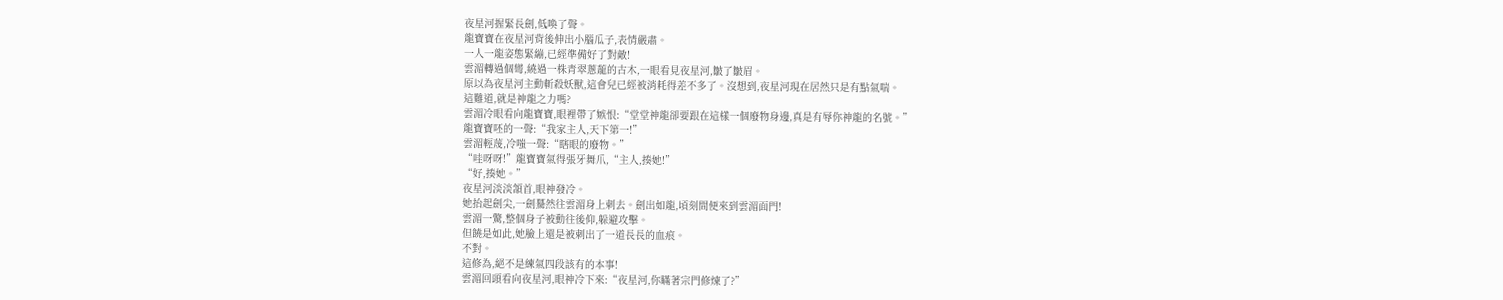夜星河握緊長劍,低喚了聲。
龍寶寶在夜星河背後伸出小腦瓜子,表情嚴肅。
一人一龍姿態緊繃,已經準備好了對敵!
雲湄轉過個彎,繞過一株青翠蔥蘢的古木,一眼看見夜星河,皺了皺眉。
原以為夜星河主動斬殺妖獸,這會兒已經被消耗得差不多了。沒想到,夜星河現在居然只是有點氣喘。
這難道,就是神龍之力嗎?
雲湄冷眼看向龍寶寶,眼裡帶了嫉恨:“堂堂神龍卻要跟在這樣一個廢物身邊,真是有辱你神龍的名號。”
龍寶寶呸的一聲:“我家主人,天下第一!”
雲湄輕蔑,冷嗤一聲:“瞎眼的廢物。”
“哇呀呀!”龍寶寶氣得張牙舞爪,“主人,揍她!”
“好,揍她。”
夜星河淡淡頷首,眼神發冷。
她抬起劍尖,一劍驀然往雲湄身上刺去。劍出如龍,頃刻間便來到雲湄面門!
雲湄一驚,整個身子被動往後仰,躲避攻擊。
但饒是如此,她臉上還是被刺出了一道長長的血痕。
不對。
這修為,絕不是練氣四段該有的本事!
雲湄回頭看向夜星河,眼神冷下來:“夜星河,你瞞著宗門修煉了?”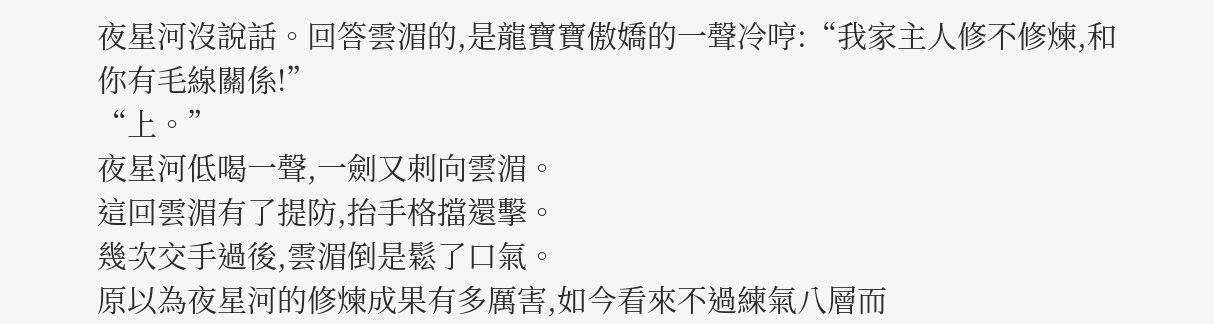夜星河沒說話。回答雲湄的,是龍寶寶傲嬌的一聲冷哼:“我家主人修不修煉,和你有毛線關係!”
“上。”
夜星河低喝一聲,一劍又刺向雲湄。
這回雲湄有了提防,抬手格擋還擊。
幾次交手過後,雲湄倒是鬆了口氣。
原以為夜星河的修煉成果有多厲害,如今看來不過練氣八層而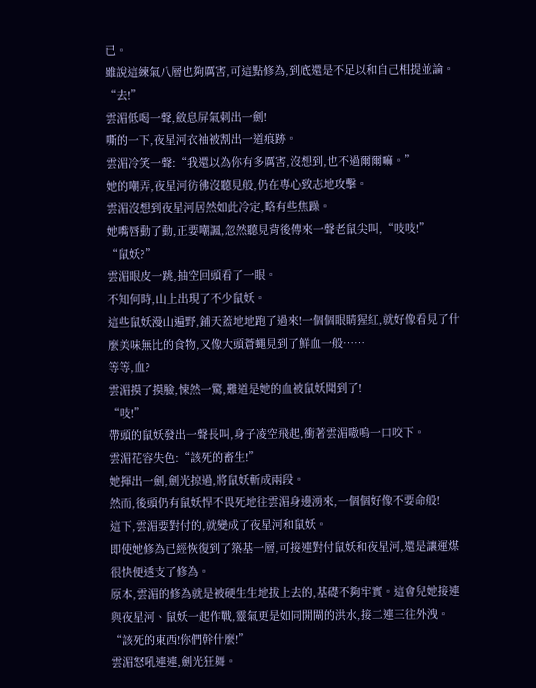已。
雖說這練氣八層也夠厲害,可這點修為,到底還是不足以和自己相提並論。
“去!”
雲湄低喝一聲,斂息屏氣刺出一劍!
嘶的一下,夜星河衣袖被割出一道痕跡。
雲湄冷笑一聲:“我還以為你有多厲害,沒想到,也不過爾爾嘛。”
她的嘲弄,夜星河彷彿沒聽見般,仍在專心致志地攻擊。
雲湄沒想到夜星河居然如此冷定,略有些焦躁。
她嘴唇動了動,正要嘲諷,忽然聽見背後傳來一聲老鼠尖叫,“吱吱!”
“鼠妖?”
雲湄眼皮一跳,抽空回頭看了一眼。
不知何時,山上出現了不少鼠妖。
這些鼠妖漫山遍野,鋪天蓋地地跑了過來!一個個眼睛猩紅,就好像看見了什麼美味無比的食物,又像大頭蒼蠅見到了鮮血一般……
等等,血?
雲湄摸了摸臉,悚然一驚,難道是她的血被鼠妖聞到了!
“吱!”
帶頭的鼠妖發出一聲長叫,身子凌空飛起,衝著雲湄嗷嗚一口咬下。
雲湄花容失色:“該死的畜生!”
她揮出一劍,劍光掠過,將鼠妖斬成兩段。
然而,後頭仍有鼠妖悍不畏死地往雲湄身邊湧來,一個個好像不要命般!
這下,雲湄要對付的,就變成了夜星河和鼠妖。
即使她修為已經恢復到了築基一層,可接連對付鼠妖和夜星河,還是讓運煤很快便透支了修為。
原本,雲湄的修為就是被硬生生地拔上去的,基礎不夠牢實。這會兒她接連與夜星河、鼠妖一起作戰,靈氣更是如同開閘的洪水,接二連三往外洩。
“該死的東西!你們幹什麼!”
雲湄怒吼連連,劍光狂舞。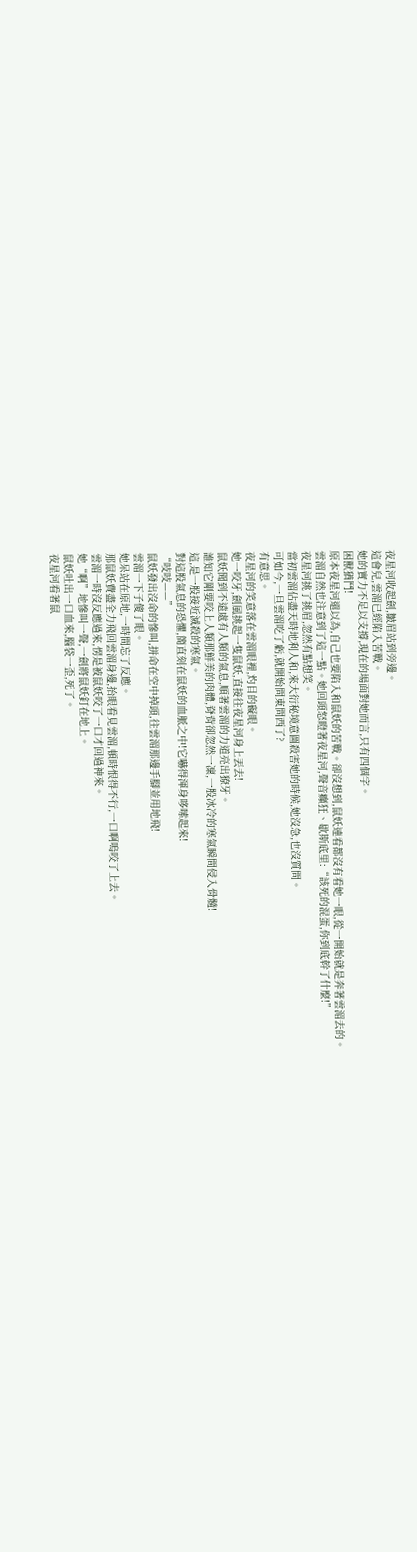夜星河收起劍,皺眉站到旁邊。
這會兒,雲湄已經陷入苦戰。
她的實力不足以支撐,現在的場面對她而言,只有四個字。
困獸猶鬥!
原本夜星河還以為,自己也要陷入和鼠妖的苦戰。卻沒想到,鼠妖連看都沒有看她一眼,從一開始就是奔著雲湄去的。
雲湄自然也注意到了這一點。她回頭怒瞪著夜星河,聲音癲狂、歇斯底里:“該死的混蛋,你到底幹了什麼!”
夜星河挑了挑眉,忽然有點想笑。
當初雲湄佔盡天時地利人和,來大衍秘境意圖殺害她的時候,她沒急,也沒質問。
可如今,一旦雲湄吃了虧,就開始問東問西了?
有意思。
夜星河的笑意落在雲湄眼裡,灼目的礙眼。
她一咬牙,劍風挑起一隻鼠妖,直接往夜星河身上丟去!
鼠妖聞到不遠處有人類的氣息,順著雲湄的力道亮出獠牙。
誰知它剛要咬上人類那鮮美的肉體,脊背卻忽然一凜,一股冰冷的寒氣瞬間侵入骨髓!
這,是一股接近滅殺的寒氣。
對這股氣息的恐懼,簡直刻在鼠妖的血脈之中!它嚇得渾身哆嗦起來!
“吱吱——”
鼠妖發出沒命的慘叫,拼命在空中掉頭,往雲湄那邊手腳並用地飛!
雲湄一下子傻了眼。
她呆站在原地,一時間忘了反應。
那鼠妖費盡全力飛回雲湄身邊,抬眼看見雲湄,頓時恨得不行,一口啊嗚咬了上去。
雲湄一時沒反應過來,愣是被鼠妖咬了一口才回過神來。
她“啊”地慘叫一聲,一劍將鼠妖釘在地上。
鼠妖吐出一口血來,腦袋一歪,死了。
夜星河看著鼠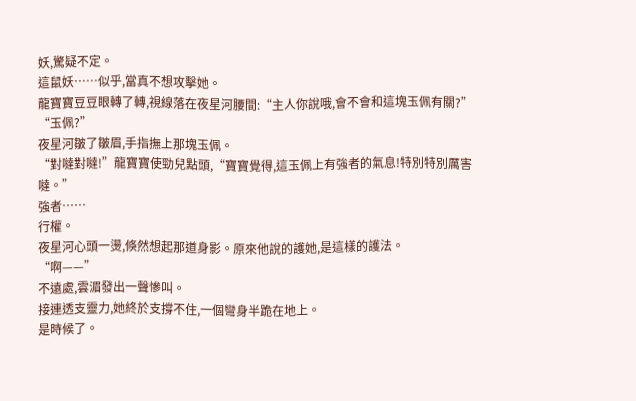妖,驚疑不定。
這鼠妖……似乎,當真不想攻擊她。
龍寶寶豆豆眼轉了轉,視線落在夜星河腰間:“主人你說哦,會不會和這塊玉佩有關?”
“玉佩?”
夜星河皺了皺眉,手指撫上那塊玉佩。
“對噠對噠!”龍寶寶使勁兒點頭,“寶寶覺得,這玉佩上有強者的氣息!特別特別厲害噠。”
強者……
行權。
夜星河心頭一燙,倏然想起那道身影。原來他說的護她,是這樣的護法。
“啊——”
不遠處,雲湄發出一聲慘叫。
接連透支靈力,她終於支撐不住,一個彎身半跪在地上。
是時候了。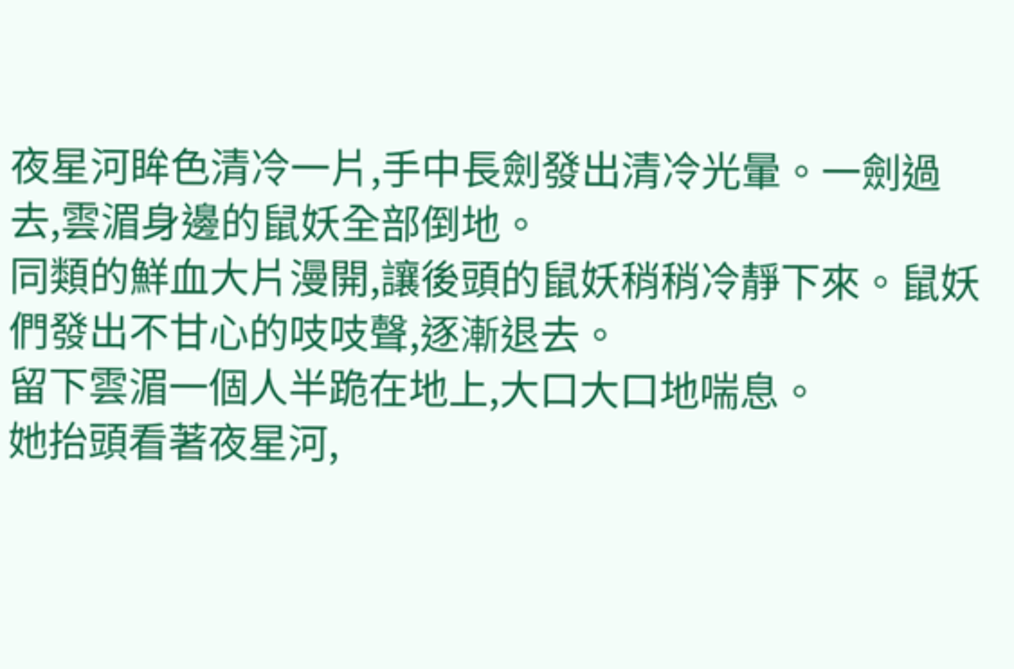夜星河眸色清冷一片,手中長劍發出清冷光暈。一劍過去,雲湄身邊的鼠妖全部倒地。
同類的鮮血大片漫開,讓後頭的鼠妖稍稍冷靜下來。鼠妖們發出不甘心的吱吱聲,逐漸退去。
留下雲湄一個人半跪在地上,大口大口地喘息。
她抬頭看著夜星河,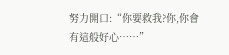努力開口:“你要救我?你,你會有這般好心……”